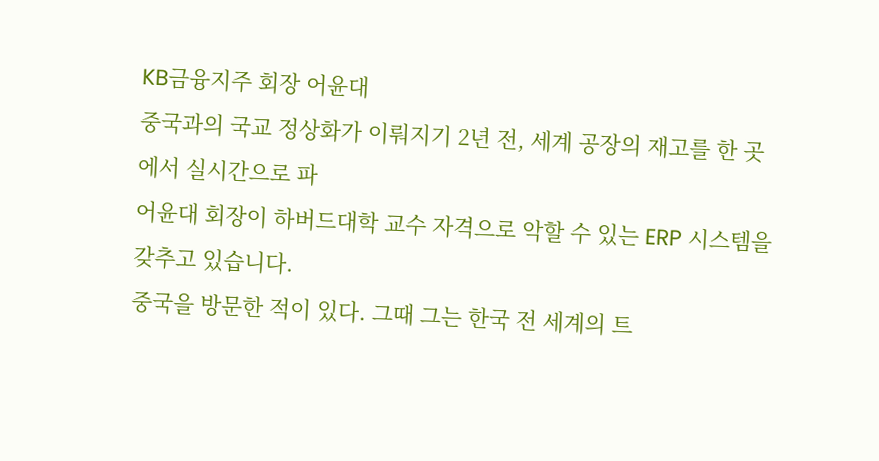KB금융지주 회장 어윤대
중국과의 국교 정상화가 이뤄지기 2년 전, 세계 공장의 재고를 한 곳에서 실시간으로 파
어윤대 회장이 하버드대학 교수 자격으로 악할 수 있는 ERP 시스템을 갖추고 있습니다.
중국을 방문한 적이 있다. 그때 그는 한국 전 세계의 트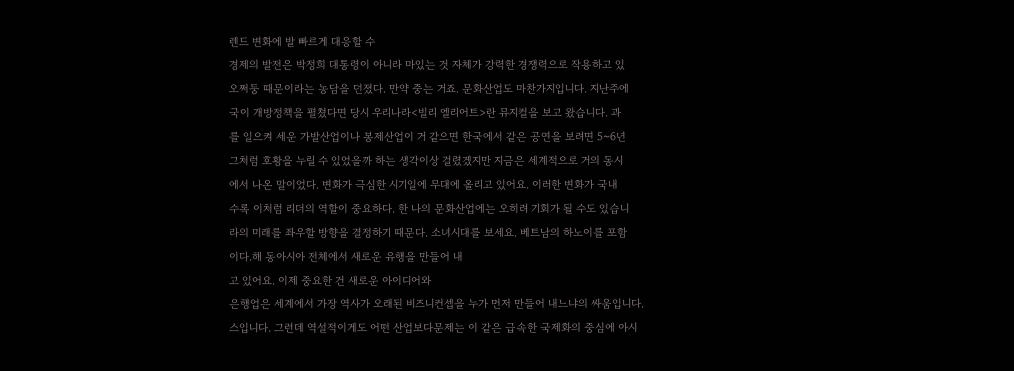렌드 변화에 발 빠르게 대응할 수
경제의 발전은 박정희 대통령이 아니라 마있는 것 자체가 강력한 경쟁력으로 작용하고 있
오쩌둥 때문이라는 농담을 던졌다. 만약 중는 거죠. 문화산업도 마찬가지입니다. 지난주에
국이 개방정책을 펼쳤다면 당시 우리나라<빌리 엘리어트>란 뮤지컬을 보고 왔습니다. 과
를 일으켜 세운 가발산업이나 봉제산업이 거 같으면 한국에서 같은 공연을 보려면 5~6년
그처럼 호황을 누릴 수 있었을까 하는 생각이상 걸렸겠지만 지금은 세계적으로 거의 동시
에서 나온 말이었다. 변화가 극심한 시기일에 무대에 올리고 있어요. 이러한 변화가 국내
수록 이처럼 리더의 역할이 중요하다. 한 나의 문화산업에는 오히려 기회가 될 수도 있습니
라의 미래를 좌우할 방향을 결정하기 때문다. 소녀시대를 보세요. 베트남의 하노이를 포함
이다.해 동아시아 전체에서 새로운 유행을 만들어 내
고 있어요. 이제 중요한 건 새로운 아이디어와
은행업은 세계에서 가장 역사가 오래된 비즈니컨셉을 누가 먼저 만들어 내느냐의 싸움입니다.
스입니다. 그런데 역설적이게도 어떤 산업보다문제는 이 같은 급속한 국제화의 중심에 아시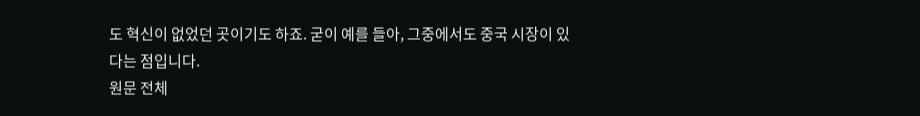도 혁신이 없었던 곳이기도 하죠. 굳이 예를 들아, 그중에서도 중국 시장이 있다는 점입니다.
원문 전체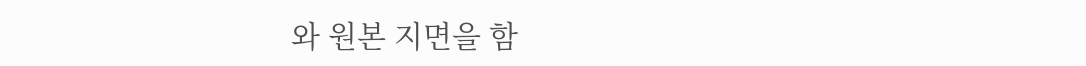와 원본 지면을 함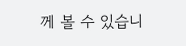께 볼 수 있습니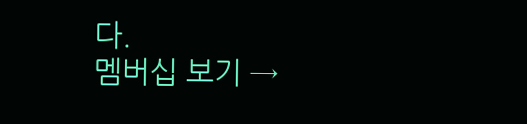다.
멤버십 보기 →